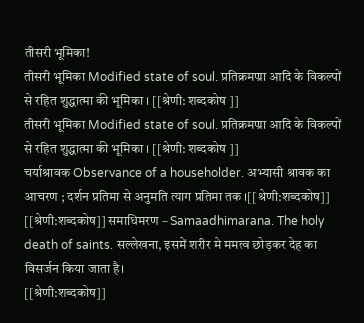तीसरी भूमिका!
तीसरी भूमिका Modified state of soul. प्रतिक्रमण्रा आदि के विकल्पों से रहित शुद्धात्मा की भूमिका । [[श्रेणी: शब्दकोष ]]
तीसरी भूमिका Modified state of soul. प्रतिक्रमण्रा आदि के विकल्पों से रहित शुद्धात्मा की भूमिका । [[श्रेणी: शब्दकोष ]]
चर्याश्रावक Observance of a householder. अभ्यासी श्रावक का आचरण ; दर्शन प्रतिमा से अनुमति त्याग प्रतिमा तक ।[[श्रेणी:शब्दकोष]]
[[श्रेणी:शब्दकोष]] समाधिमरण – Samaadhimarana. The holy death of saints. सल्लेखना, इसमें शरीर मे ममत्व छोड़कर देह का विसर्जन किया जाता है।
[[श्रेणी:शब्दकोष]]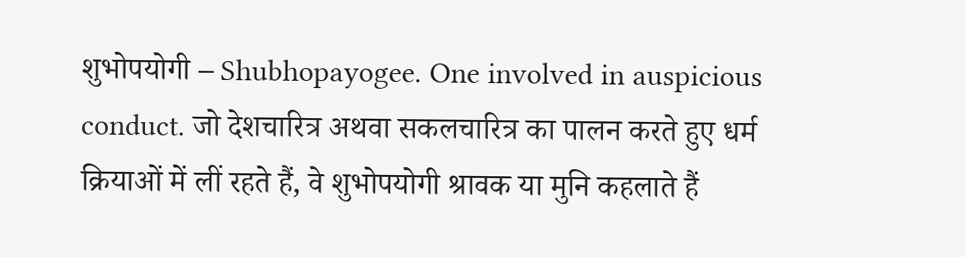शुभोपयोगी – Shubhopayogee. One involved in auspicious conduct. जो देशचारित्र अथवा सकलचारित्र का पालन करते हुए धर्म क्रियाओं में लीं रहते हैं, वे शुभोपयोगी श्रावक या मुनि कहलाते हैं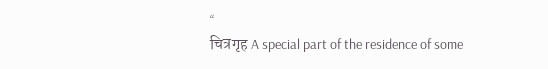“
चित्रगृह A special part of the residence of some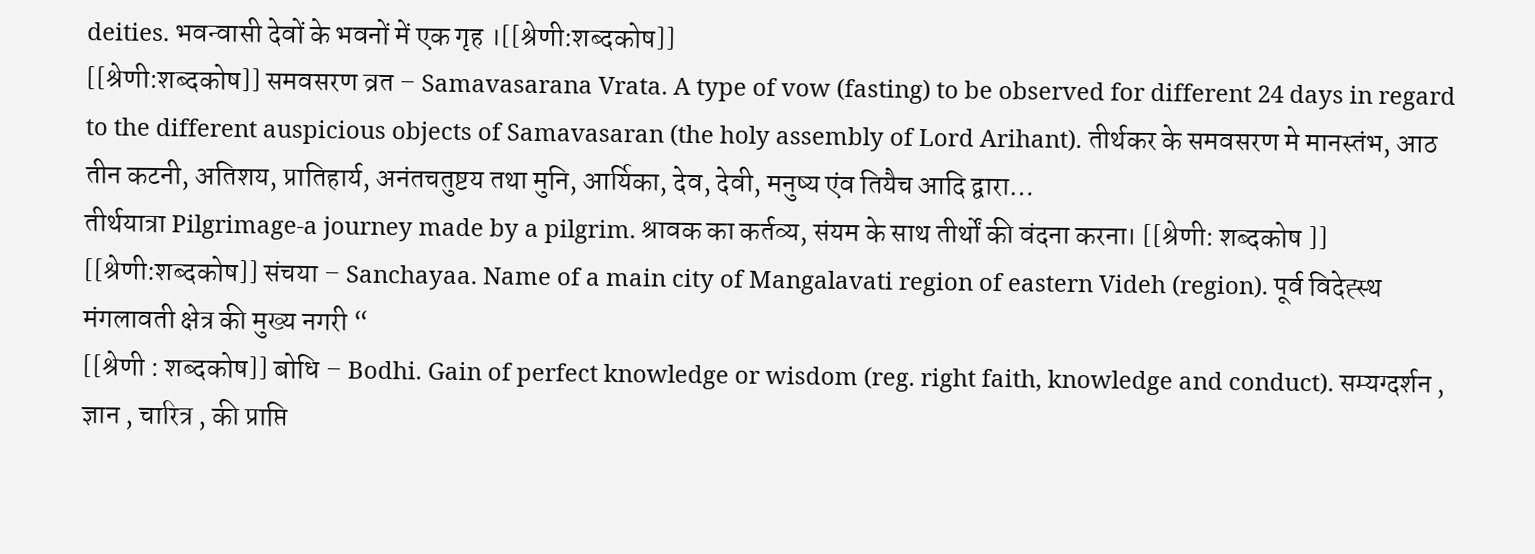deities. भवन्वासी देवों के भवनों में एक गृह ।[[श्रेणी:शब्दकोष]]
[[श्रेणी:शब्दकोष]] समवसरण व्रत – Samavasarana Vrata. A type of vow (fasting) to be observed for different 24 days in regard to the different auspicious objects of Samavasaran (the holy assembly of Lord Arihant). तीर्थकर के समवसरण मे मानस्तंभ, आठ तीन कटनी, अतिशय, प्रातिहार्य, अनंतचतुष्टय तथा मुनि, आर्यिका, देव, देवी, मनुष्य एंव तियैच आदि द्वारा…
तीर्थयात्रा Pilgrimage-a journey made by a pilgrim. श्रावक का कर्तव्य, संयम के साथ तीर्थों की वंदना करना। [[श्रेणी: शब्दकोष ]]
[[श्रेणी:शब्दकोष]] संचया – Sanchayaa. Name of a main city of Mangalavati region of eastern Videh (region). पूर्व विदेह्स्थ मंगलावती क्षेत्र की मुख्य नगरी “
[[श्रेणी : शब्दकोष]] बोधि – Bodhi. Gain of perfect knowledge or wisdom (reg. right faith, knowledge and conduct). सम्यग्दर्शन , ज्ञान , चारित्र , की प्राप्ति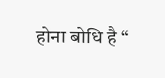होना बोधि है “